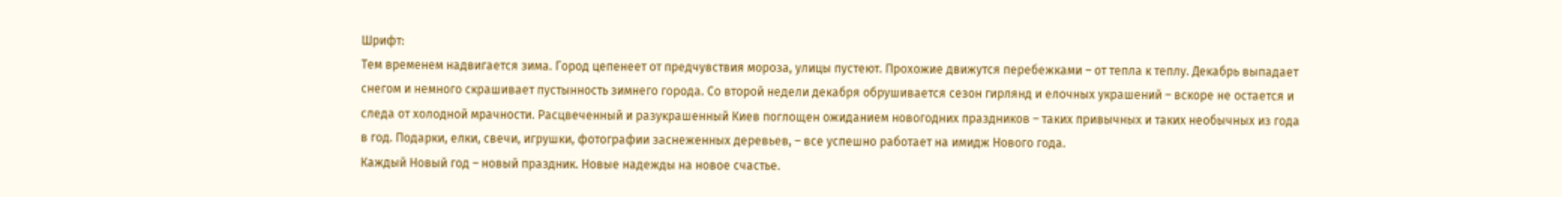Шрифт:
Тем временем надвигается зима. Город цепенеет от предчувствия мороза, улицы пустеют. Прохожие движутся перебежками – от тепла к теплу. Декабрь выпадает снегом и немного скрашивает пустынность зимнего города. Со второй недели декабря обрушивается сезон гирлянд и елочных украшений – вскоре не остается и следа от холодной мрачности. Расцвеченный и разукрашенный Киев поглощен ожиданием новогодних праздников – таких привычных и таких необычных из года в год. Подарки, елки, свечи, игрушки, фотографии заснеженных деревьев, – все успешно работает на имидж Нового года.
Каждый Новый год – новый праздник. Новые надежды на новое счастье.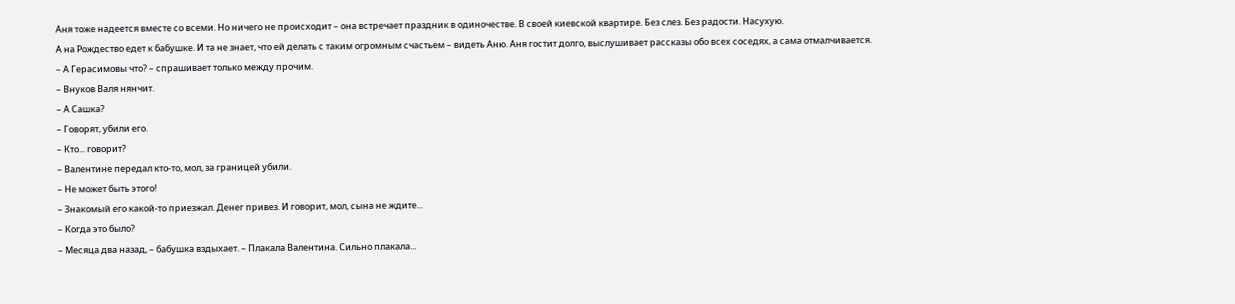Аня тоже надеется вместе со всеми. Но ничего не происходит – она встречает праздник в одиночестве. В своей киевской квартире. Без слез. Без радости. Насухую.
А на Рождество едет к бабушке. И та не знает, что ей делать с таким огромным счастьем – видеть Аню. Аня гостит долго, выслушивает рассказы обо всех соседях, а сама отмалчивается.
– А Герасимовы что? – спрашивает только между прочим.
– Внуков Валя нянчит.
– А Сашка?
– Говорят, убили его.
– Кто... говорит?
– Валентине передал кто-то, мол, за границей убили.
– Не может быть этого!
– Знакомый его какой-то приезжал. Денег привез. И говорит, мол, сына не ждите...
– Когда это было?
– Месяца два назад, – бабушка вздыхает. – Плакала Валентина. Сильно плакала...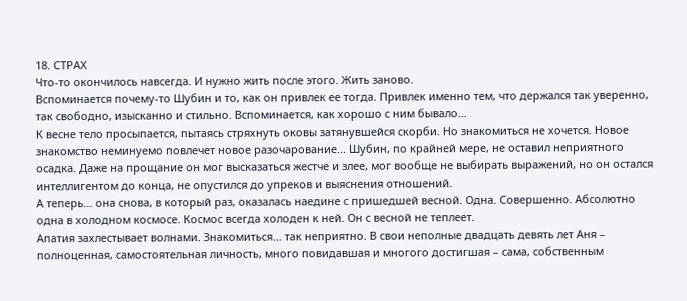18. СТРАХ
Что-то окончилось навсегда. И нужно жить после этого. Жить заново.
Вспоминается почему-то Шубин и то, как он привлек ее тогда. Привлек именно тем, что держался так уверенно, так свободно, изысканно и стильно. Вспоминается, как хорошо с ним бывало...
К весне тело просыпается, пытаясь стряхнуть оковы затянувшейся скорби. Но знакомиться не хочется. Новое знакомство неминуемо повлечет новое разочарование... Шубин, по крайней мере, не оставил неприятного осадка. Даже на прощание он мог высказаться жестче и злее, мог вообще не выбирать выражений, но он остался интеллигентом до конца, не опустился до упреков и выяснения отношений.
А теперь... она снова, в который раз, оказалась наедине с пришедшей весной. Одна. Совершенно. Абсолютно одна в холодном космосе. Космос всегда холоден к ней. Он с весной не теплеет.
Апатия захлестывает волнами. Знакомиться... так неприятно. В свои неполные двадцать девять лет Аня – полноценная, самостоятельная личность, много повидавшая и многого достигшая – сама, собственным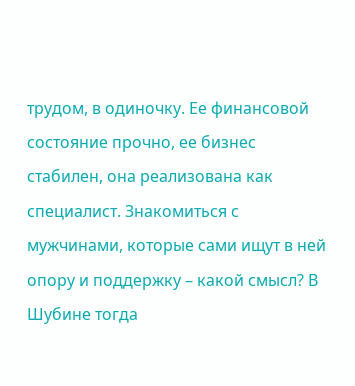трудом, в одиночку. Ее финансовой состояние прочно, ее бизнес стабилен, она реализована как специалист. Знакомиться с мужчинами, которые сами ищут в ней опору и поддержку – какой смысл? В Шубине тогда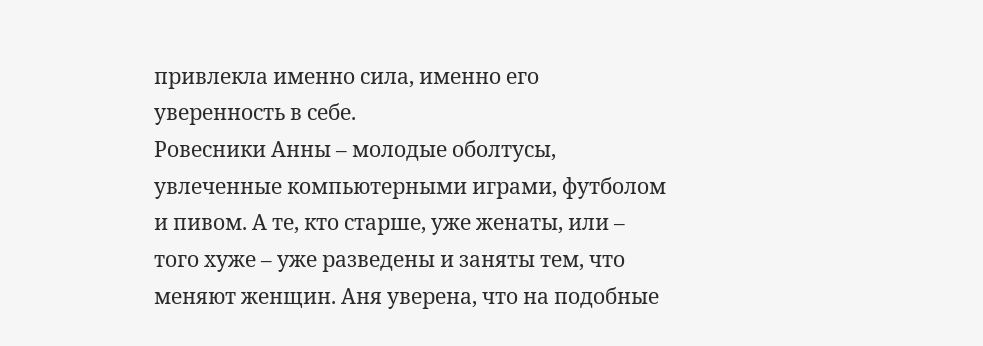привлекла именно сила, именно его уверенность в себе.
Ровесники Анны – молодые оболтусы, увлеченные компьютерными играми, футболом и пивом. А те, кто старше, уже женаты, или – того хуже – уже разведены и заняты тем, что меняют женщин. Аня уверена, что на подобные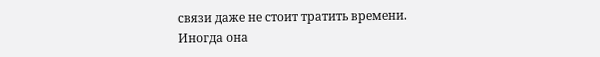связи даже не стоит тратить времени.
Иногда она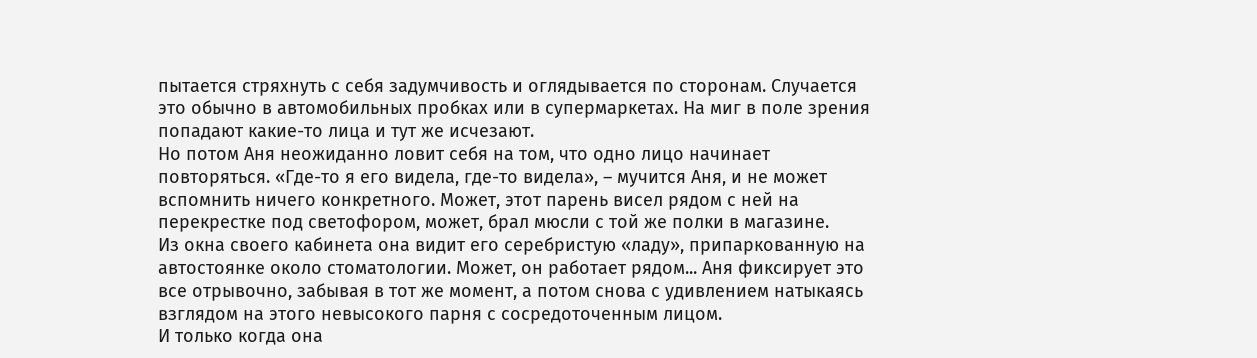пытается стряхнуть с себя задумчивость и оглядывается по сторонам. Случается это обычно в автомобильных пробках или в супермаркетах. На миг в поле зрения попадают какие-то лица и тут же исчезают.
Но потом Аня неожиданно ловит себя на том, что одно лицо начинает повторяться. «Где-то я его видела, где-то видела», – мучится Аня, и не может вспомнить ничего конкретного. Может, этот парень висел рядом с ней на перекрестке под светофором, может, брал мюсли с той же полки в магазине.
Из окна своего кабинета она видит его серебристую «ладу», припаркованную на автостоянке около стоматологии. Может, он работает рядом... Аня фиксирует это все отрывочно, забывая в тот же момент, а потом снова с удивлением натыкаясь взглядом на этого невысокого парня с сосредоточенным лицом.
И только когда она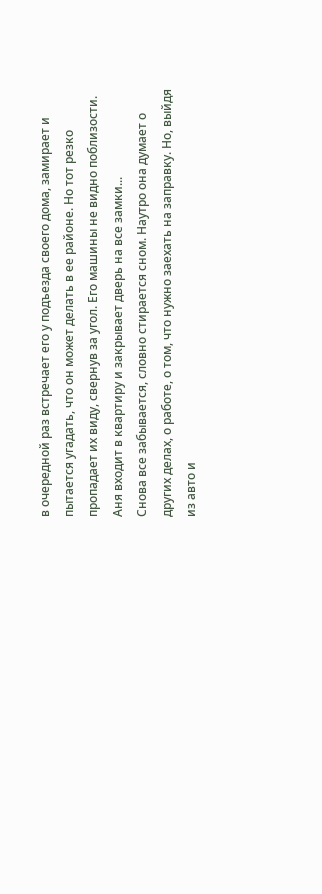в очередной раз встречает его у подъезда своего дома, замирает и пытается угадать, что он может делать в ее районе. Но тот резко пропадает их виду, свернув за угол. Его машины не видно поблизости. Аня входит в квартиру и закрывает дверь на все замки...
Снова все забывается, словно стирается сном. Наутро она думает о других делах, о работе, о том, что нужно заехать на заправку. Но, выйдя из авто и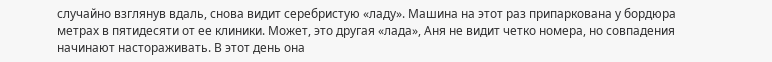случайно взглянув вдаль, снова видит серебристую «ладу». Машина на этот раз припаркована у бордюра метрах в пятидесяти от ее клиники. Может, это другая «лада», Аня не видит четко номера, но совпадения начинают настораживать. В этот день она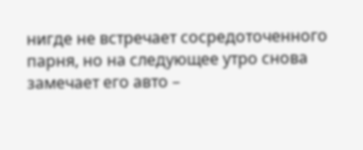нигде не встречает сосредоточенного парня, но на следующее утро снова замечает его авто –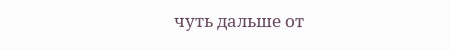чуть дальше от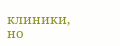клиники, но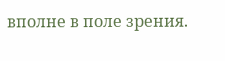вполне в поле зрения.